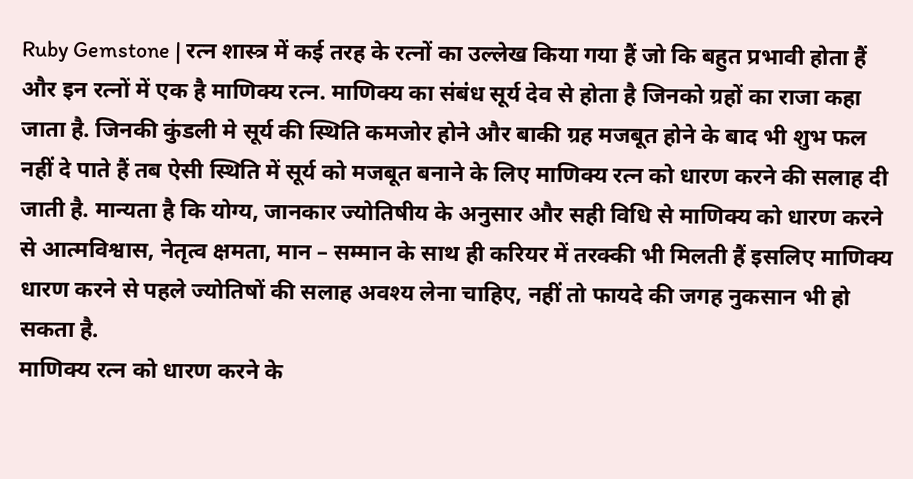Ruby Gemstone | रत्न शास्त्र में कई तरह के रत्नों का उल्लेख किया गया हैं जो कि बहुत प्रभावी होता हैं और इन रत्नों में एक है माणिक्य रत्न. माणिक्य का संबंध सूर्य देव से होता है जिनको ग्रहों का राजा कहा जाता है. जिनकी कुंडली मे सूर्य की स्थिति कमजोर होने और बाकी ग्रह मजबूत होने के बाद भी शुभ फल नहीं दे पाते हैं तब ऐसी स्थिति में सूर्य को मजबूत बनाने के लिए माणिक्य रत्न को धारण करने की सलाह दी जाती है. मान्यता है कि योग्य, जानकार ज्योतिषीय के अनुसार और सही विधि से माणिक्य को धारण करने से आत्मविश्वास, नेतृत्व क्षमता, मान – सम्मान के साथ ही करियर में तरक्की भी मिलती हैं इसलिए माणिक्य धारण करने से पहले ज्योतिषों की सलाह अवश्य लेना चाहिए, नहीं तो फायदे की जगह नुकसान भी हो सकता है.
माणिक्य रत्न को धारण करने के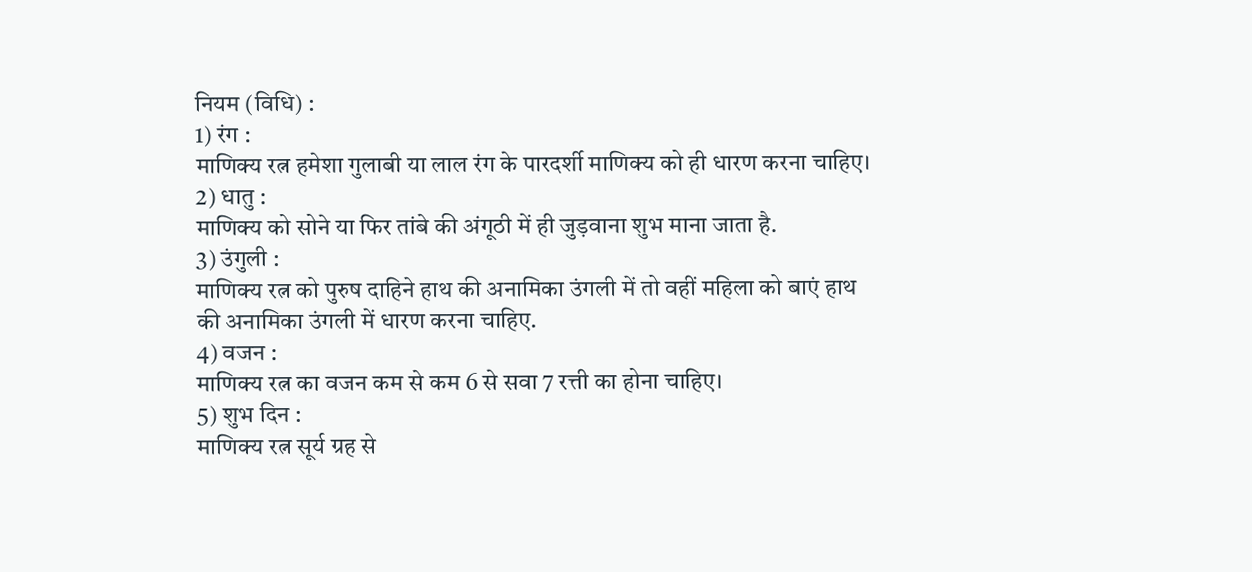नियम (विधि) :
1) रंग :
माणिक्य रत्न हमेशा गुलाबी या लाल रंग के पारदर्शी माणिक्य को ही धारण करना चाहिए।
2) धातु :
माणिक्य को सोने या फिर तांबे की अंगूठी में ही जुड़वाना शुभ माना जाता है.
3) उंगुली :
माणिक्य रत्न को पुरुष दाहिने हाथ की अनामिका उंगली में तो वहीं महिला को बाएं हाथ की अनामिका उंगली में धारण करना चाहिए.
4) वजन :
माणिक्य रत्न का वजन कम से कम 6 से सवा 7 रत्ती का होना चाहिए।
5) शुभ दिन :
माणिक्य रत्न सूर्य ग्रह से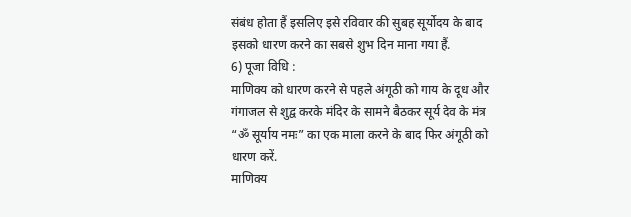संबंध होता हैं इसलिए इसे रविवार की सुबह सूर्योदय के बाद इसको धारण करने का सबसे शुभ दिन माना गया हैं.
6) पूजा विधि :
माणिक्य को धारण करने से पहले अंगूठी को गाय के दूध और गंगाजल से शुद्व करके मंदिर के सामने बैठकर सूर्य देव के मंत्र “ॐ सूर्याय नमः” का एक माला करने के बाद फिर अंगूठी को धारण करें.
माणिक्य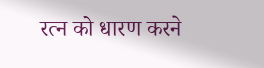रत्न को धारण करने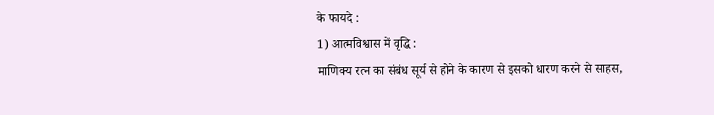के फायदे :
1) आत्मविश्वास में वृद्धि :
माणिक्य रत्न का संबंध सूर्य से होने के कारण से इसको धारण करने से साहस,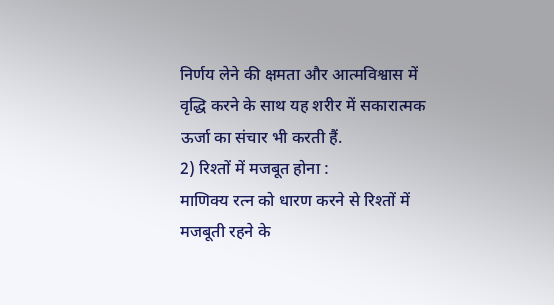निर्णय लेने की क्षमता और आत्मविश्वास में वृद्धि करने के साथ यह शरीर में सकारात्मक ऊर्जा का संचार भी करती हैं.
2) रिश्तों में मजबूत होना :
माणिक्य रत्न को धारण करने से रिश्तों में मजबूती रहने के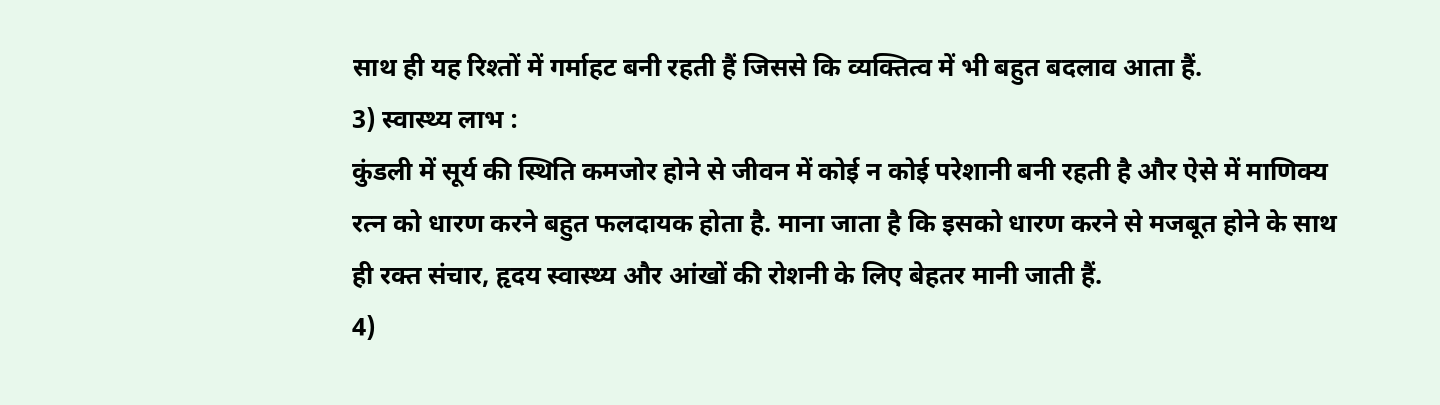साथ ही यह रिश्तों में गर्माहट बनी रहती हैं जिससे कि व्यक्तित्व में भी बहुत बदलाव आता हैं.
3) स्वास्थ्य लाभ :
कुंडली में सूर्य की स्थिति कमजोर होने से जीवन में कोई न कोई परेशानी बनी रहती है और ऐसे में माणिक्य रत्न को धारण करने बहुत फलदायक होता है. माना जाता है कि इसको धारण करने से मजबूत होने के साथ ही रक्त संचार, हृदय स्वास्थ्य और आंखों की रोशनी के लिए बेहतर मानी जाती हैं.
4)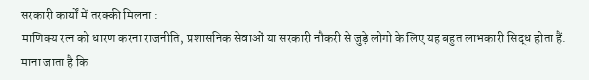सरकारी कार्यों में तरक्की मिलना :
माणिक्य रत्न को धारण करना राजनीति, प्रशासनिक सेवाओं या सरकारी नौकरी से जुड़े लोगो के लिए यह बहुत लाभकारी सिद्ध होता हैं. माना जाता है कि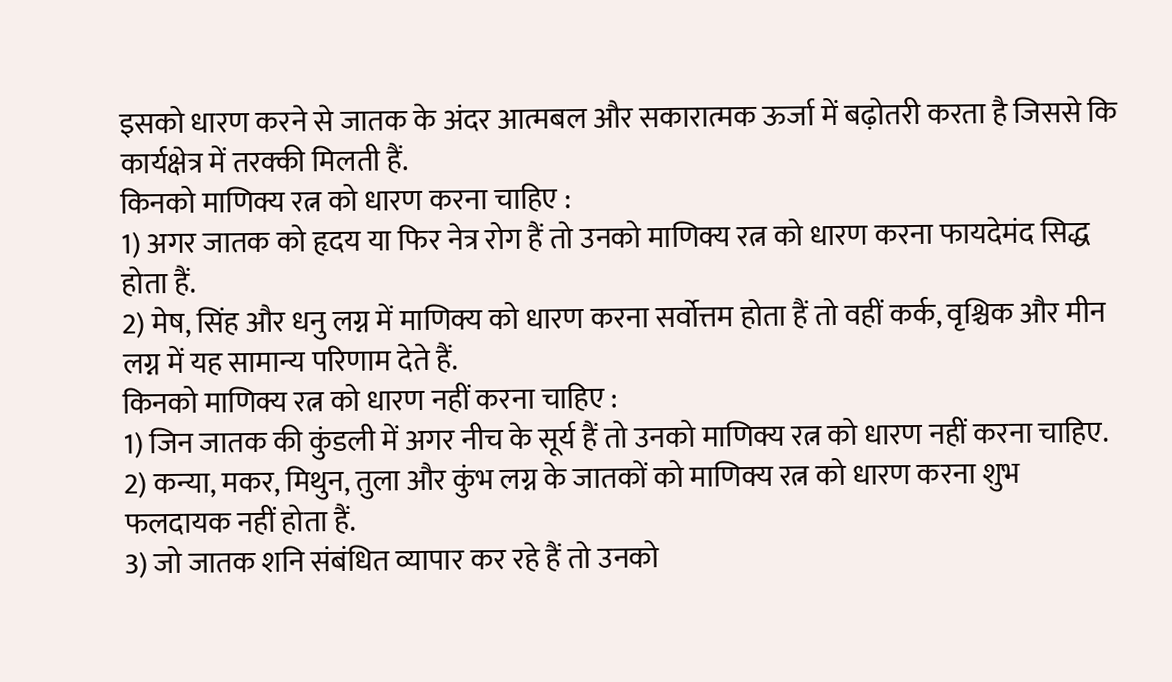इसको धारण करने से जातक के अंदर आत्मबल और सकारात्मक ऊर्जा में बढ़ोतरी करता है जिससे कि कार्यक्षेत्र में तरक्की मिलती हैं.
किनको माणिक्य रत्न को धारण करना चाहिए :
1) अगर जातक को हृदय या फिर नेत्र रोग हैं तो उनको माणिक्य रत्न को धारण करना फायदेमंद सिद्ध होता हैं.
2) मेष, सिंह और धनु लग्न में माणिक्य को धारण करना सर्वोत्तम होता हैं तो वहीं कर्क, वृश्चिक और मीन लग्न में यह सामान्य परिणाम देते हैं.
किनको माणिक्य रत्न को धारण नहीं करना चाहिए :
1) जिन जातक की कुंडली में अगर नीच के सूर्य हैं तो उनको माणिक्य रत्न को धारण नहीं करना चाहिए.
2) कन्या, मकर, मिथुन, तुला और कुंभ लग्न के जातकों को माणिक्य रत्न को धारण करना शुभ फलदायक नहीं होता हैं.
3) जो जातक शनि संबंधित व्यापार कर रहे हैं तो उनको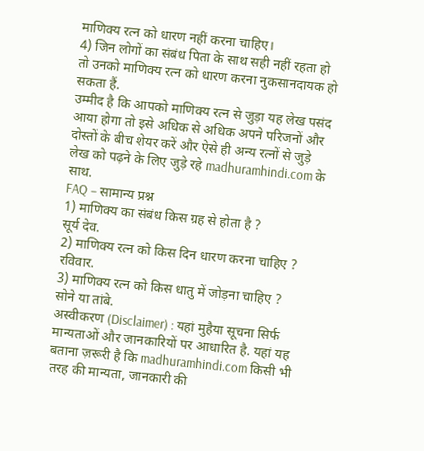माणिक्य रत्न को धारण नहीं करना चाहिए।
4) जिन लोगों का संबंध पिता के साथ सही नहीं रहता हो तो उनको माणिक्य रत्न को धारण करना नुकसानदायक हो सकता हैं.
उम्मीद है कि आपको माणिक्य रत्न से जुड़ा यह लेख पसंद आया होगा तो इसे अधिक से अधिक अपने परिजनों और दोस्तों के बीच शेयर करें और ऐसे ही अन्य रत्नों से जुड़े लेख को पढ़ने के लिए जुड़े रहे madhuramhindi.com के साथ.
FAQ – सामान्य प्रश्न
1) माणिक्य का संबंध किस ग्रह से होता है ?
सूर्य देव.
2) माणिक्य रत्न को किस दिन धारण करना चाहिए ?
रविवार.
3) माणिक्य रत्न को किस धातु में जोड़ना चाहिए ?
सोने या तांबे.
अस्वीकरण (Disclaimer) : यहां मुहैया सूचना सिर्फ मान्यताओं और जानकारियों पर आधारित है. यहां यह बताना ज़रूरी है कि madhuramhindi.com किसी भी तरह की मान्यता, जानकारी की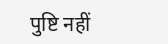पुष्टि नहीं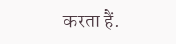करता हैं.